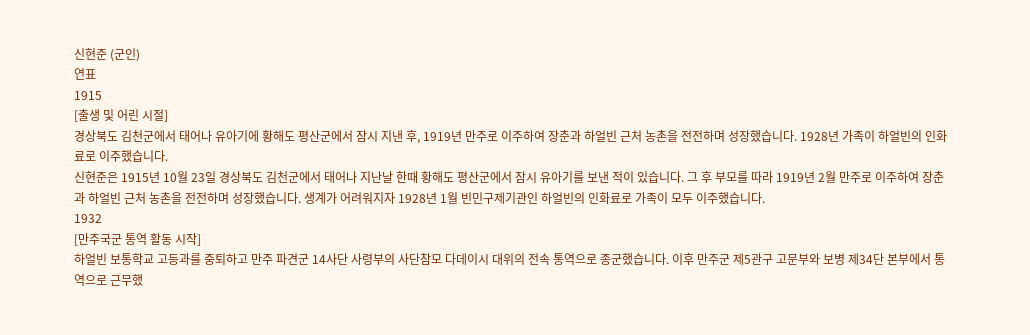신현준 (군인)
연표
1915
[출생 및 어린 시절]
경상북도 김천군에서 태어나 유아기에 황해도 평산군에서 잠시 지낸 후, 1919년 만주로 이주하여 장춘과 하얼빈 근처 농촌을 전전하며 성장했습니다. 1928년 가족이 하얼빈의 인화료로 이주했습니다.
신현준은 1915년 10월 23일 경상북도 김천군에서 태어나 지난날 한때 황해도 평산군에서 잠시 유아기를 보낸 적이 있습니다. 그 후 부모를 따라 1919년 2월 만주로 이주하여 장춘과 하얼빈 근처 농촌을 전전하며 성장했습니다. 생계가 어려워지자 1928년 1월 빈민구제기관인 하얼빈의 인화료로 가족이 모두 이주했습니다.
1932
[만주국군 통역 활동 시작]
하얼빈 보통학교 고등과를 중퇴하고 만주 파견군 14사단 사령부의 사단참모 다데이시 대위의 전속 통역으로 종군했습니다. 이후 만주군 제5관구 고문부와 보병 제34단 본부에서 통역으로 근무했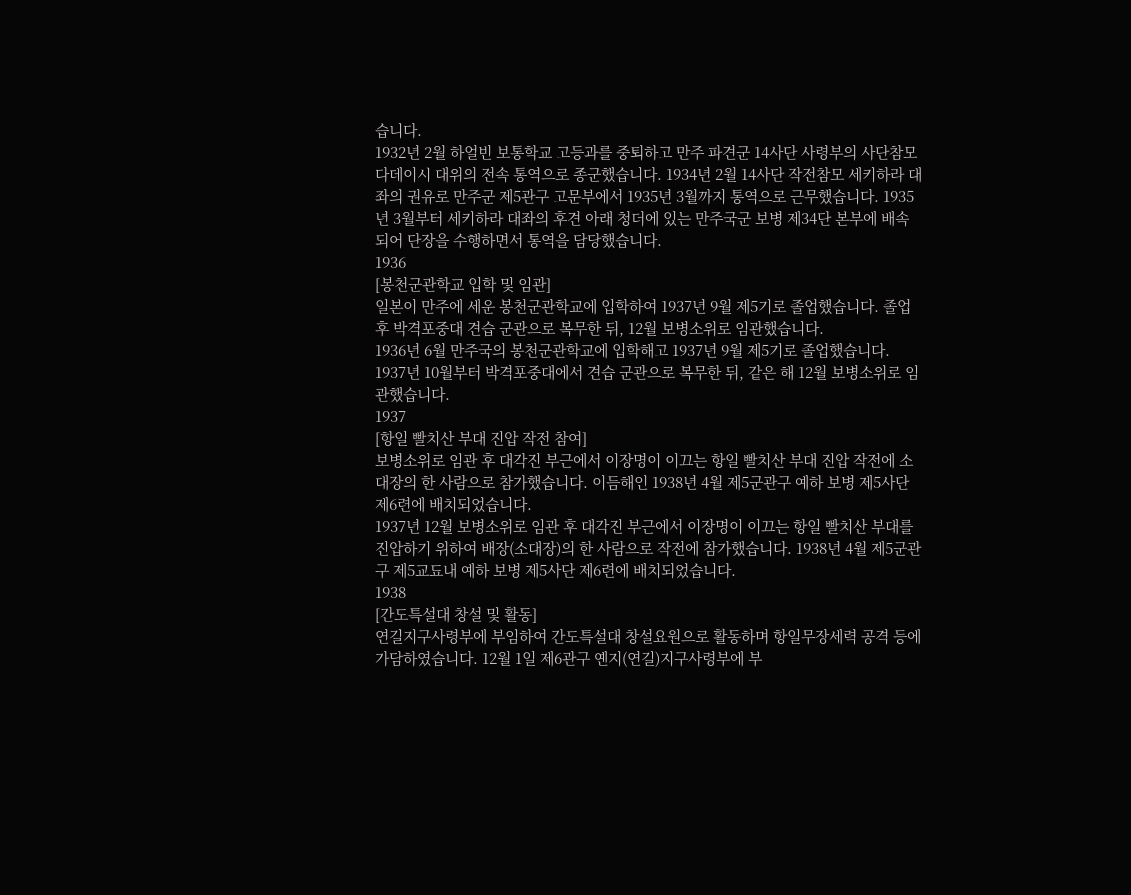습니다.
1932년 2월 하얼빈 보통학교 고등과를 중퇴하고 만주 파견군 14사단 사령부의 사단참모 다데이시 대위의 전속 통역으로 종군했습니다. 1934년 2월 14사단 작전참모 세키하라 대좌의 권유로 만주군 제5관구 고문부에서 1935년 3월까지 통역으로 근무했습니다. 1935년 3월부터 세키하라 대좌의 후견 아래 청더에 있는 만주국군 보병 제34단 본부에 배속되어 단장을 수행하면서 통역을 담당했습니다.
1936
[봉천군관학교 입학 및 임관]
일본이 만주에 세운 봉천군관학교에 입학하여 1937년 9월 제5기로 졸업했습니다. 졸업 후 박격포중대 견습 군관으로 복무한 뒤, 12월 보병소위로 임관했습니다.
1936년 6월 만주국의 봉천군관학교에 입학해고 1937년 9월 제5기로 졸업했습니다. 1937년 10월부터 박격포중대에서 견습 군관으로 복무한 뒤, 같은 해 12월 보병소위로 임관했습니다.
1937
[항일 빨치산 부대 진압 작전 참여]
보병소위로 임관 후 대각진 부근에서 이장명이 이끄는 항일 빨치산 부대 진압 작전에 소대장의 한 사람으로 참가했습니다. 이듬해인 1938년 4월 제5군관구 예하 보병 제5사단 제6련에 배치되었습니다.
1937년 12월 보병소위로 임관 후 대각진 부근에서 이장명이 이끄는 항일 빨치산 부대를 진압하기 위하여 배장(소대장)의 한 사람으로 작전에 참가했습니다. 1938년 4월 제5군관구 제5교됴내 예하 보병 제5사단 제6련에 배치되었습니다.
1938
[간도특설대 창설 및 활동]
연길지구사령부에 부임하여 간도특설대 창설요원으로 활동하며 항일무장세력 공격 등에 가담하였습니다. 12월 1일 제6관구 옌지(연길)지구사령부에 부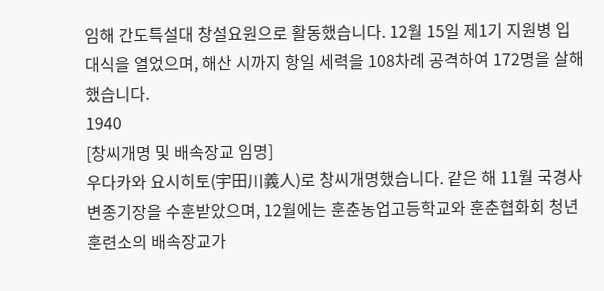임해 간도특설대 창설요원으로 활동했습니다. 12월 15일 제1기 지원병 입대식을 열었으며, 해산 시까지 항일 세력을 108차례 공격하여 172명을 살해했습니다.
1940
[창씨개명 및 배속장교 임명]
우다카와 요시히토(宇田川義人)로 창씨개명했습니다. 같은 해 11월 국경사변종기장을 수훈받았으며, 12월에는 훈춘농업고등학교와 훈춘협화회 청년훈련소의 배속장교가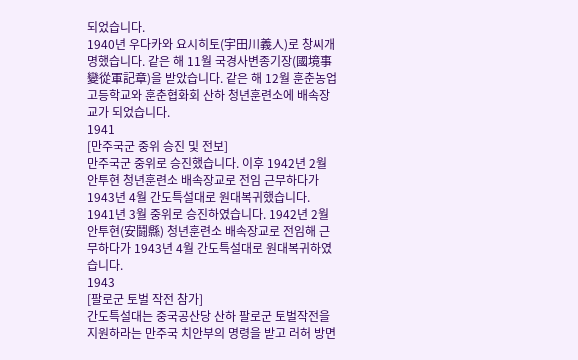되었습니다.
1940년 우다카와 요시히토(宇田川義人)로 창씨개명했습니다. 같은 해 11월 국경사변종기장(國境事變從軍記章)을 받았습니다. 같은 해 12월 훈춘농업고등학교와 훈춘협화회 산하 청년훈련소에 배속장교가 되었습니다.
1941
[만주국군 중위 승진 및 전보]
만주국군 중위로 승진했습니다. 이후 1942년 2월 안투현 청년훈련소 배속장교로 전임 근무하다가 1943년 4월 간도특설대로 원대복귀했습니다.
1941년 3월 중위로 승진하였습니다. 1942년 2월 안투현(安鬪縣) 청년훈련소 배속장교로 전임해 근무하다가 1943년 4월 간도특설대로 원대복귀하였습니다.
1943
[팔로군 토벌 작전 참가]
간도특설대는 중국공산당 산하 팔로군 토벌작전을 지원하라는 만주국 치안부의 명령을 받고 러허 방면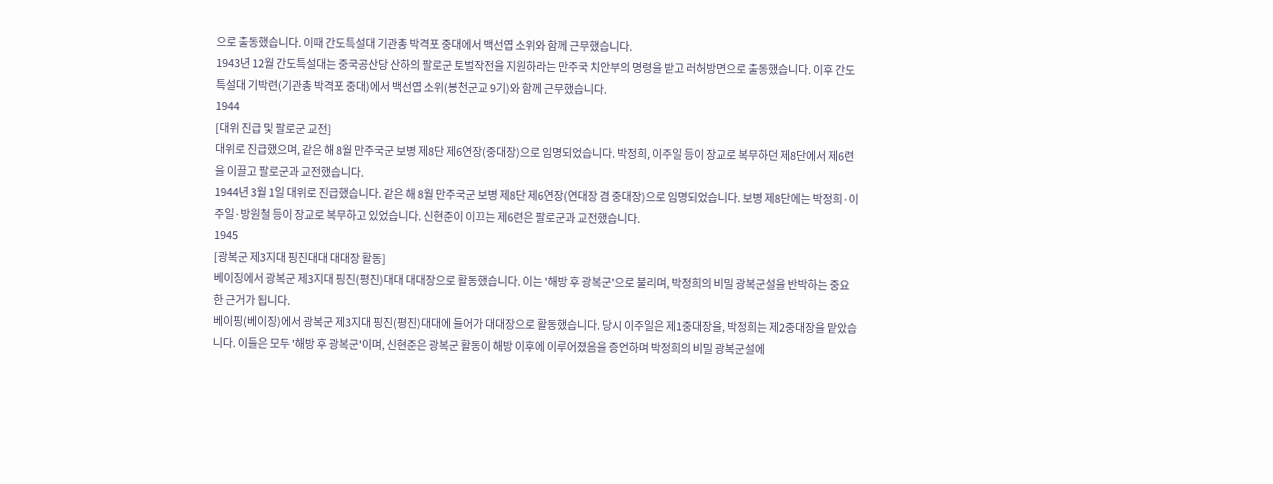으로 출동했습니다. 이때 간도특설대 기관총 박격포 중대에서 백선엽 소위와 함께 근무했습니다.
1943년 12월 간도특설대는 중국공산당 산하의 팔로군 토벌작전을 지원하라는 만주국 치안부의 명령을 받고 러허방면으로 출동했습니다. 이후 간도특설대 기박련(기관총 박격포 중대)에서 백선엽 소위(봉천군교 9기)와 함께 근무했습니다.
1944
[대위 진급 및 팔로군 교전]
대위로 진급했으며, 같은 해 8월 만주국군 보병 제8단 제6연장(중대장)으로 임명되었습니다. 박정희, 이주일 등이 장교로 복무하던 제8단에서 제6련을 이끌고 팔로군과 교전했습니다.
1944년 3월 1일 대위로 진급했습니다. 같은 해 8월 만주국군 보병 제8단 제6연장(연대장 겸 중대장)으로 임명되었습니다. 보병 제8단에는 박정희·이주일·방원철 등이 장교로 복무하고 있었습니다. 신현준이 이끄는 제6련은 팔로군과 교전했습니다.
1945
[광복군 제3지대 핑진대대 대대장 활동]
베이징에서 광복군 제3지대 핑진(평진)대대 대대장으로 활동했습니다. 이는 '해방 후 광복군'으로 불리며, 박정희의 비밀 광복군설을 반박하는 중요한 근거가 됩니다.
베이핑(베이징)에서 광복군 제3지대 핑진(평진)대대에 들어가 대대장으로 활동했습니다. 당시 이주일은 제1중대장을, 박정희는 제2중대장을 맡았습니다. 이들은 모두 '해방 후 광복군'이며, 신현준은 광복군 활동이 해방 이후에 이루어졌음을 증언하며 박정희의 비밀 광복군설에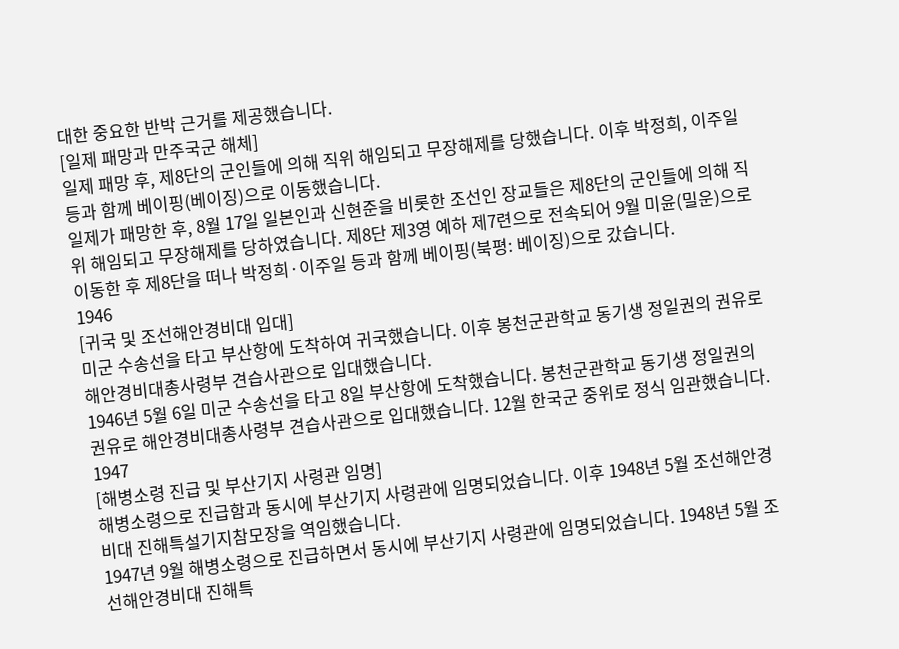대한 중요한 반박 근거를 제공했습니다.
[일제 패망과 만주국군 해체]
일제 패망 후, 제8단의 군인들에 의해 직위 해임되고 무장해제를 당했습니다. 이후 박정희, 이주일 등과 함께 베이핑(베이징)으로 이동했습니다.
일제가 패망한 후, 8월 17일 일본인과 신현준을 비롯한 조선인 장교들은 제8단의 군인들에 의해 직위 해임되고 무장해제를 당하였습니다. 제8단 제3영 예하 제7련으로 전속되어 9월 미윤(밀운)으로 이동한 후 제8단을 떠나 박정희·이주일 등과 함께 베이핑(북평: 베이징)으로 갔습니다.
1946
[귀국 및 조선해안경비대 입대]
미군 수송선을 타고 부산항에 도착하여 귀국했습니다. 이후 봉천군관학교 동기생 정일권의 권유로 해안경비대총사령부 견습사관으로 입대했습니다.
1946년 5월 6일 미군 수송선을 타고 8일 부산항에 도착했습니다. 봉천군관학교 동기생 정일권의 권유로 해안경비대총사령부 견습사관으로 입대했습니다. 12월 한국군 중위로 정식 임관했습니다.
1947
[해병소령 진급 및 부산기지 사령관 임명]
해병소령으로 진급함과 동시에 부산기지 사령관에 임명되었습니다. 이후 1948년 5월 조선해안경비대 진해특설기지참모장을 역임했습니다.
1947년 9월 해병소령으로 진급하면서 동시에 부산기지 사령관에 임명되었습니다. 1948년 5월 조선해안경비대 진해특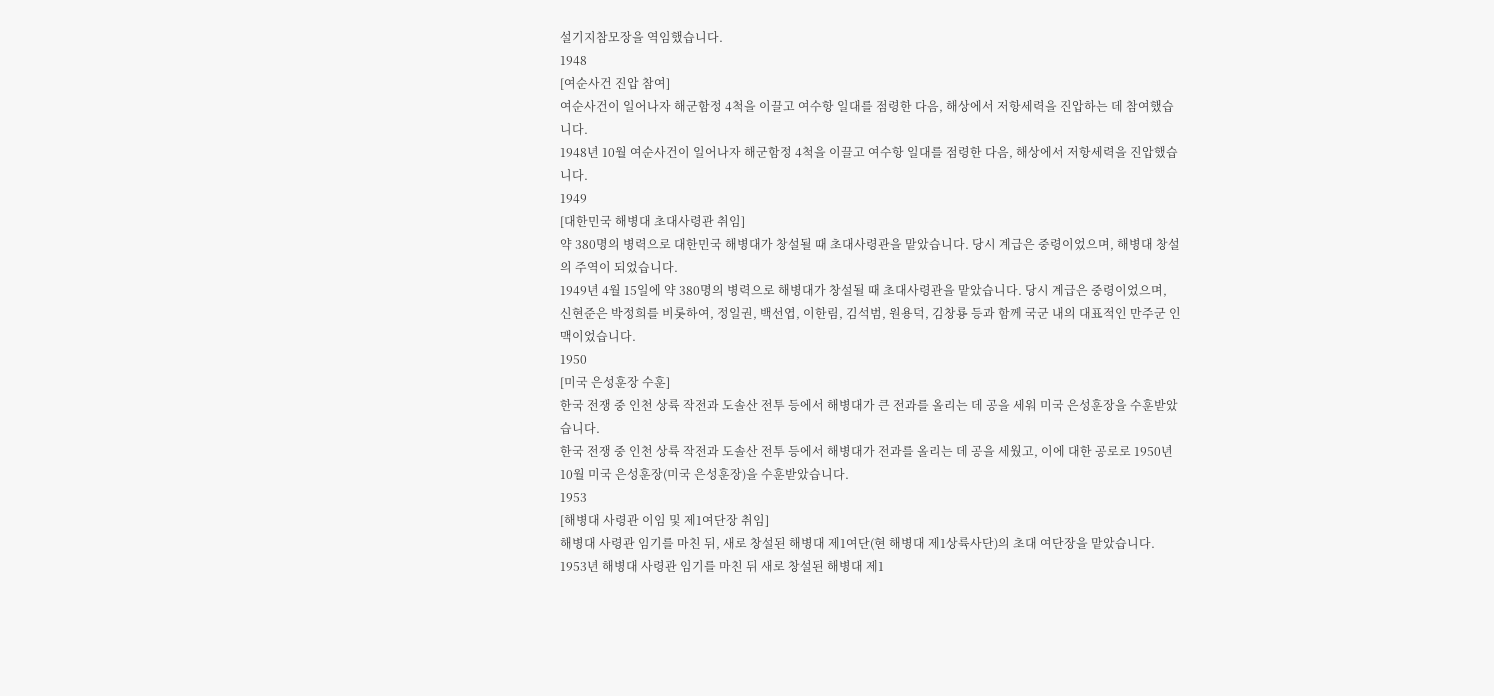설기지참모장을 역임했습니다.
1948
[여순사건 진압 참여]
여순사건이 일어나자 해군함정 4척을 이끌고 여수항 일대를 점령한 다음, 해상에서 저항세력을 진압하는 데 참여했습니다.
1948년 10월 여순사건이 일어나자 해군함정 4척을 이끌고 여수항 일대를 점령한 다음, 해상에서 저항세력을 진압했습니다.
1949
[대한민국 해병대 초대사령관 취임]
약 380명의 병력으로 대한민국 해병대가 창설될 때 초대사령관을 맡았습니다. 당시 계급은 중령이었으며, 해병대 창설의 주역이 되었습니다.
1949년 4월 15일에 약 380명의 병력으로 해병대가 창설될 때 초대사령관을 맡았습니다. 당시 계급은 중령이었으며, 신현준은 박정희를 비롯하여, 정일권, 백선엽, 이한림, 김석범, 원용덕, 김창룡 등과 함께 국군 내의 대표적인 만주군 인맥이었습니다.
1950
[미국 은성훈장 수훈]
한국 전쟁 중 인천 상륙 작전과 도솔산 전투 등에서 해병대가 큰 전과를 올리는 데 공을 세워 미국 은성훈장을 수훈받았습니다.
한국 전쟁 중 인천 상륙 작전과 도솔산 전투 등에서 해병대가 전과를 올리는 데 공을 세웠고, 이에 대한 공로로 1950년 10월 미국 은성훈장(미국 은성훈장)을 수훈받았습니다.
1953
[해병대 사령관 이임 및 제1여단장 취임]
해병대 사령관 임기를 마친 뒤, 새로 창설된 해병대 제1여단(현 해병대 제1상륙사단)의 초대 여단장을 맡았습니다.
1953년 해병대 사령관 임기를 마친 뒤 새로 창설된 해병대 제1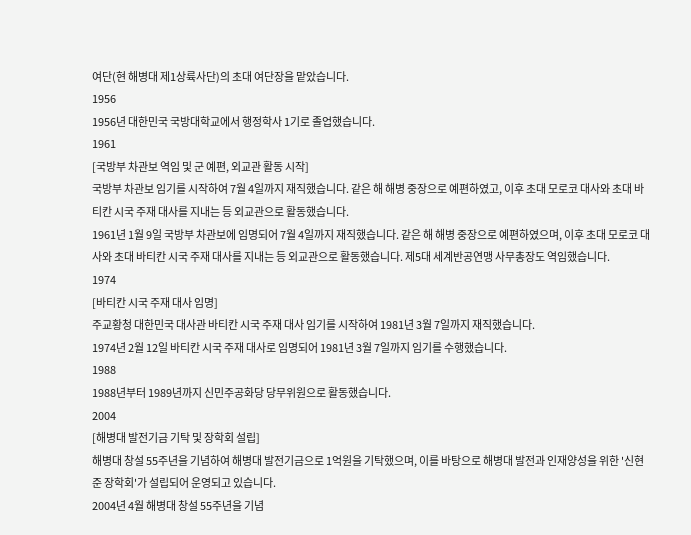여단(현 해병대 제1상륙사단)의 초대 여단장을 맡았습니다.
1956
1956년 대한민국 국방대학교에서 행정학사 1기로 졸업했습니다.
1961
[국방부 차관보 역임 및 군 예편, 외교관 활동 시작]
국방부 차관보 임기를 시작하여 7월 4일까지 재직했습니다. 같은 해 해병 중장으로 예편하였고, 이후 초대 모로코 대사와 초대 바티칸 시국 주재 대사를 지내는 등 외교관으로 활동했습니다.
1961년 1월 9일 국방부 차관보에 임명되어 7월 4일까지 재직했습니다. 같은 해 해병 중장으로 예편하였으며, 이후 초대 모로코 대사와 초대 바티칸 시국 주재 대사를 지내는 등 외교관으로 활동했습니다. 제5대 세계반공연맹 사무총장도 역임했습니다.
1974
[바티칸 시국 주재 대사 임명]
주교황청 대한민국 대사관 바티칸 시국 주재 대사 임기를 시작하여 1981년 3월 7일까지 재직했습니다.
1974년 2월 12일 바티칸 시국 주재 대사로 임명되어 1981년 3월 7일까지 임기를 수행했습니다.
1988
1988년부터 1989년까지 신민주공화당 당무위원으로 활동했습니다.
2004
[해병대 발전기금 기탁 및 장학회 설립]
해병대 창설 55주년을 기념하여 해병대 발전기금으로 1억원을 기탁했으며, 이를 바탕으로 해병대 발전과 인재양성을 위한 '신현준 장학회'가 설립되어 운영되고 있습니다.
2004년 4월 해병대 창설 55주년을 기념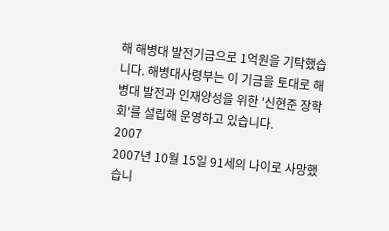해 해병대 발전기금으로 1억원을 기탁했습니다. 해병대사령부는 이 기금을 토대로 해병대 발전과 인재양성을 위한 '신현준 장학회'를 설립해 운영하고 있습니다.
2007
2007년 10월 15일 91세의 나이로 사망했습니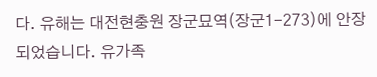다. 유해는 대전현충원 장군묘역(장군1-273)에 안장되었습니다. 유가족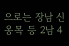으로는 장남 신옹목 등 2남 4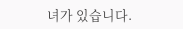녀가 있습니다.